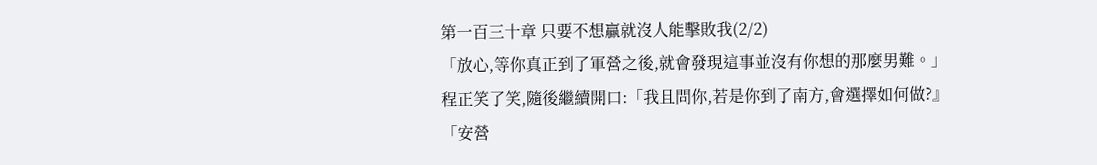第一百三十章 只要不想贏就沒人能擊敗我(2/2)
「放心,等你真正到了軍營之後,就會發現這事並沒有你想的那麼男難。」
程正笑了笑,隨後繼續開口:「我且問你,若是你到了南方,會選擇如何做?』
「安營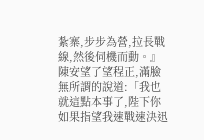紮寨,步步為營,拉長戰線,然後伺機而動。』
陳安望了望程正,滿臉無所謂的說道:「我也就這點本事了,陛下你如果指望我速戰速決迅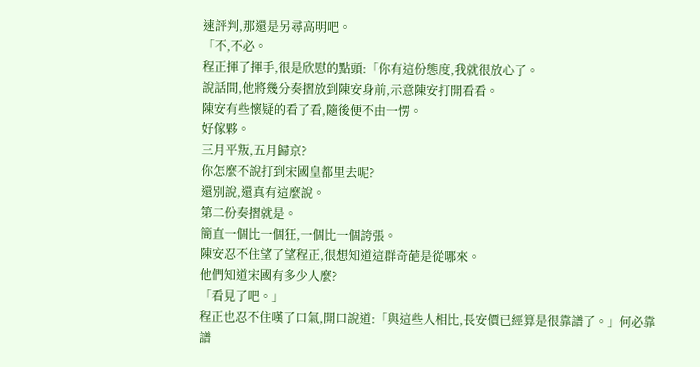速評判,那還是另尋高明吧。
「不,不必。
程正揮了揮手,很是欣慰的點頭:「你有這份態度,我就很放心了。
說話間,他將幾分奏摺放到陳安身前,示意陳安打開看看。
陳安有些懷疑的看了看,隨後便不由一愣。
好傢夥。
三月平叛,五月歸京?
你怎麼不說打到宋國皇都里去呢?
還別說,還真有這麼說。
第二份奏摺就是。
簡直一個比一個狂,一個比一個誇張。
陳安忍不住望了望程正,很想知道這群奇葩是從哪來。
他們知道宋國有多少人麼?
「看見了吧。」
程正也忍不住嘆了口氣,開口說道:「與這些人相比,長安價已經算是很靠譜了。」何必靠譜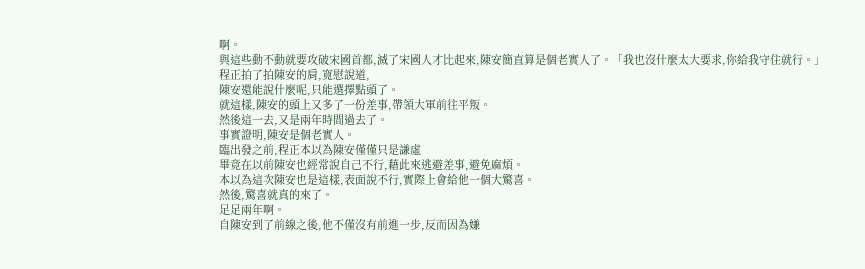啊。
與這些動不動就要攻破宋國首都,滅了宋國人才比起來,陳安簡直算是個老實人了。「我也沒什麼太大要求,你給我守住就行。」
程正拍了拍陳安的肩,寬慰說道,
陳安還能說什麼呢,只能選擇點頭了。
就這樣,陳安的頭上又多了一份差事,帶領大軍前往平叛。
然後這一去,又是兩年時間過去了。
事實證明,陳安是個老實人。
臨出發之前,程正本以為陳安僅僅只是謙虛
畢竟在以前陳安也經常說自己不行,藉此來逃避差事,避免麻煩。
本以為這次陳安也是這樣,表面說不行,實際上會給他一個大驚喜。
然後,驚喜就真的來了。
足足兩年啊。
自陳安到了前線之後,他不僅沒有前進一步,反而因為嫌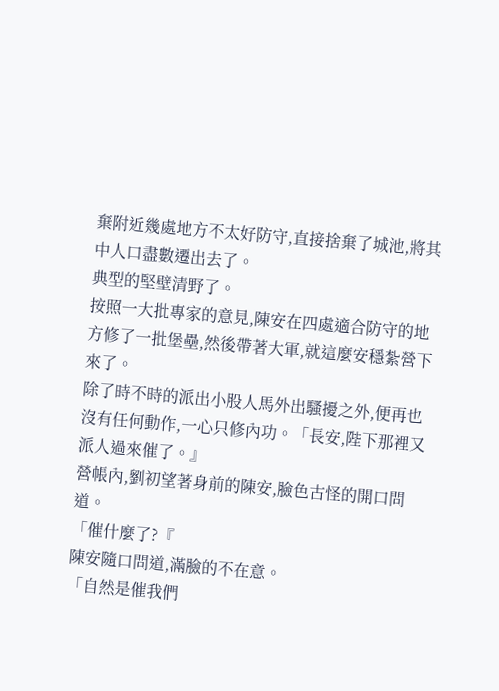棄附近幾處地方不太好防守,直接捨棄了城池,將其中人口盡數遷出去了。
典型的堅壁清野了。
按照一大批專家的意見,陳安在四處適合防守的地方修了一批堡壘,然後帶著大軍,就這麼安穩紮營下來了。
除了時不時的派出小股人馬外出騷擾之外,便再也沒有任何動作,一心只修內功。「長安,陛下那裡又派人過來催了。』
營帳內,劉初望著身前的陳安,臉色古怪的開口問道。
「催什麼了?『
陳安隨口問道,滿臉的不在意。
「自然是催我們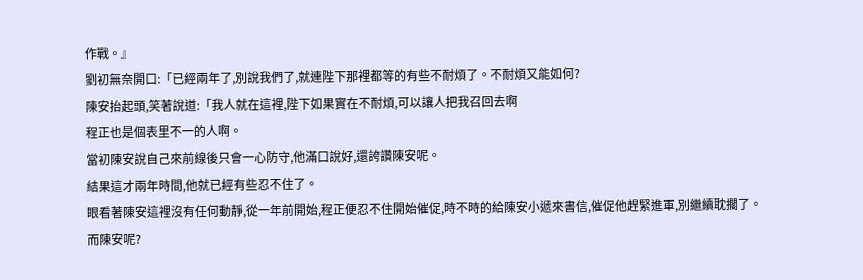作戰。』
劉初無奈開口:「已經兩年了,別說我們了,就連陛下那裡都等的有些不耐煩了。不耐煩又能如何?
陳安抬起頭,笑著說道:「我人就在這裡,陛下如果實在不耐煩,可以讓人把我召回去啊
程正也是個表里不一的人啊。
當初陳安說自己來前線後只會一心防守,他滿口說好,還誇讚陳安呢。
結果這才兩年時間,他就已經有些忍不住了。
眼看著陳安這裡沒有任何動靜,從一年前開始,程正便忍不住開始催促,時不時的給陳安小遞來書信,催促他趕緊進軍,別繼續耽擱了。
而陳安呢?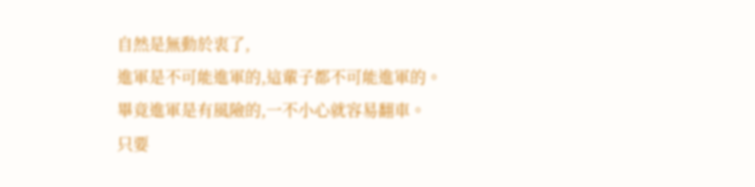自然是無動於衷了,
進軍是不可能進軍的,這輩子都不可能進軍的。
畢竟進軍是有風險的,一不小心就容易翻車。
只要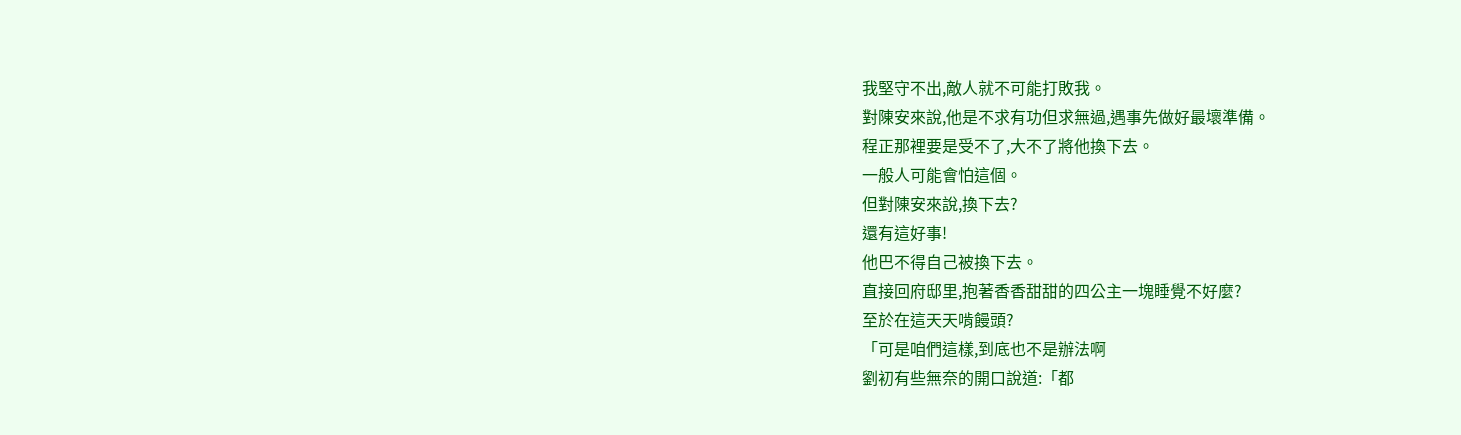我堅守不出,敵人就不可能打敗我。
對陳安來說,他是不求有功但求無過,遇事先做好最壞準備。
程正那裡要是受不了,大不了將他換下去。
一般人可能會怕這個。
但對陳安來說,換下去?
還有這好事!
他巴不得自己被換下去。
直接回府邸里,抱著香香甜甜的四公主一塊睡覺不好麼?
至於在這天天啃饅頭?
「可是咱們這樣,到底也不是辦法啊
劉初有些無奈的開口說道:「都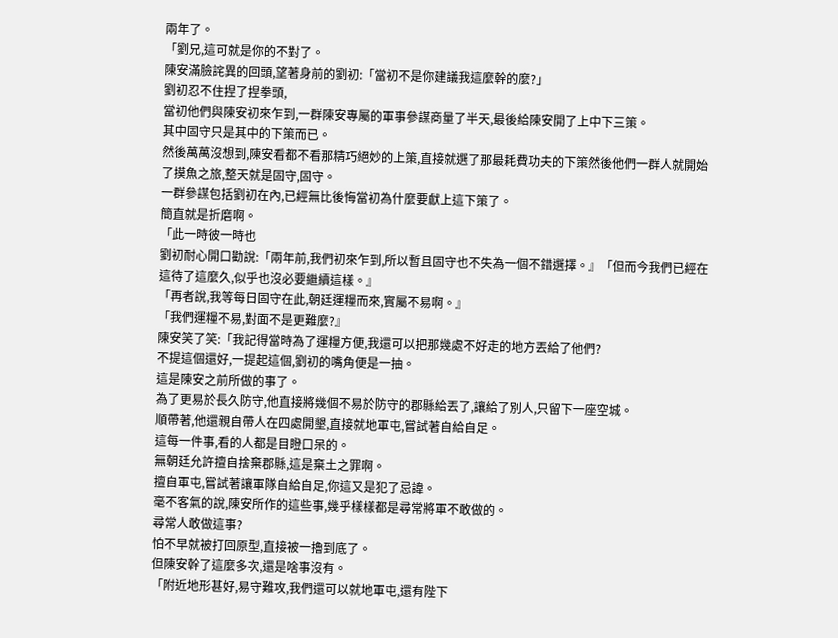兩年了。
「劉兄,這可就是你的不對了。
陳安滿臉詫異的回頭,望著身前的劉初:「當初不是你建議我這麼幹的麼?」
劉初忍不住捏了捏拳頭,
當初他們與陳安初來乍到,一群陳安專屬的軍事參謀商量了半天,最後給陳安開了上中下三策。
其中固守只是其中的下策而已。
然後萬萬沒想到,陳安看都不看那精巧絕妙的上策,直接就選了那最耗費功夫的下策然後他們一群人就開始了摸魚之旅,整天就是固守,固守。
一群參謀包括劉初在內,已經無比後悔當初為什麼要獻上這下策了。
簡直就是折磨啊。
「此一時彼一時也
劉初耐心開口勸說:「兩年前,我們初來乍到,所以暫且固守也不失為一個不錯選擇。』「但而今我們已經在這待了這麼久,似乎也沒必要繼續這樣。』
「再者說,我等每日固守在此,朝廷運糧而來,實屬不易啊。』
「我們運糧不易,對面不是更難麼?』
陳安笑了笑:「我記得當時為了運糧方便,我還可以把那幾處不好走的地方丟給了他們?
不提這個還好,一提起這個,劉初的嘴角便是一抽。
這是陳安之前所做的事了。
為了更易於長久防守,他直接將幾個不易於防守的郡縣給丟了,讓給了別人,只留下一座空城。
順帶著,他還親自帶人在四處開墾,直接就地軍屯,嘗試著自給自足。
這每一件事,看的人都是目瞪口呆的。
無朝廷允許擅自捨棄郡縣,這是棄土之罪啊。
擅自軍屯,嘗試著讓軍隊自給自足,你這又是犯了忌諱。
毫不客氣的說,陳安所作的這些事,幾乎樣樣都是尋常將軍不敢做的。
尋常人敢做這事?
怕不早就被打回原型,直接被一擼到底了。
但陳安幹了這麼多次,還是啥事沒有。
「附近地形甚好,易守難攻,我們還可以就地軍屯,還有陛下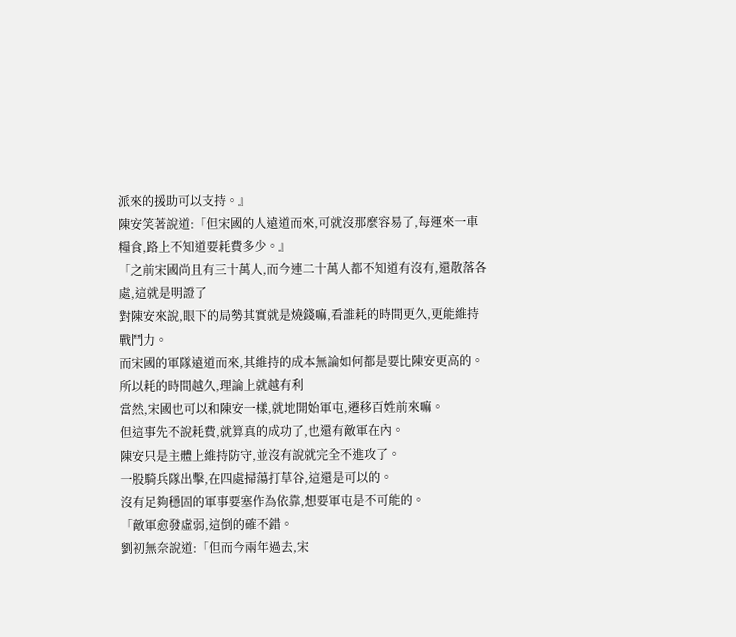派來的援助可以支持。』
陳安笑著說道:「但宋國的人遠道而來,可就沒那麼容易了,每運來一車糧食,路上不知道要耗費多少。』
「之前宋國尚且有三十萬人,而今連二十萬人都不知道有沒有,還散落各處,這就是明證了
對陳安來說,眼下的局勢其實就是燒錢嘛,看誰耗的時間更久,更能維持戰鬥力。
而宋國的軍隊遠道而來,其維持的成本無論如何都是要比陳安更高的。
所以耗的時間越久,理論上就越有利
當然,宋國也可以和陳安一樣,就地開始軍屯,遷移百姓前來嘛。
但這事先不說耗費,就算真的成功了,也還有敵軍在內。
陳安只是主體上維持防守,並沒有說就完全不進攻了。
一股騎兵隊出擊,在四處掃蕩打草谷,這還是可以的。
沒有足夠穩固的軍事要塞作為依靠,想要軍屯是不可能的。
「敵軍愈發虛弱,這倒的確不錯。
劉初無奈說道:「但而今兩年過去,宋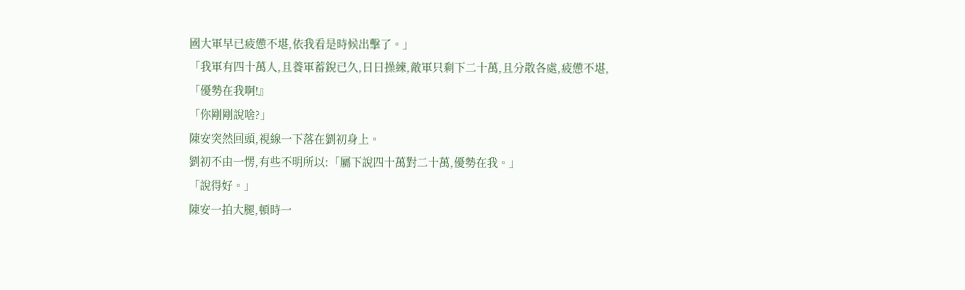國大軍早已疲憊不堪,依我看是時候出擊了。」
「我軍有四十萬人,且養軍蓄銳已久,日日操練,敵軍只剩下二十萬,且分散各處,疲憊不堪,
「優勢在我啊!』
「你剛剛說啥?」
陳安突然回頭,視線一下落在劉初身上。
劉初不由一愣,有些不明所以:「屬下說四十萬對二十萬,優勢在我。」
「說得好。」
陳安一拍大腿,頓時一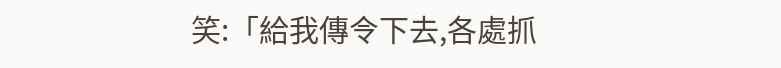笑:「給我傳令下去,各處抓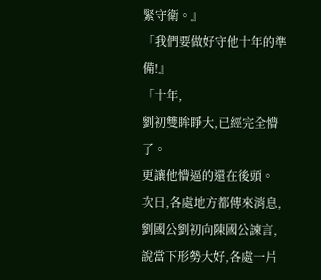緊守衛。』
「我們要做好守他十年的準備!』
「十年,
劉初雙眸睜大,已經完全懵了。
更讓他懵逼的還在後頭。
次日,各處地方都傳來消息,劉國公劉初向陳國公諫言,說當下形勢大好,各處一片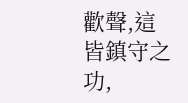歡聲,這皆鎮守之功,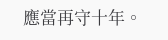應當再守十年。